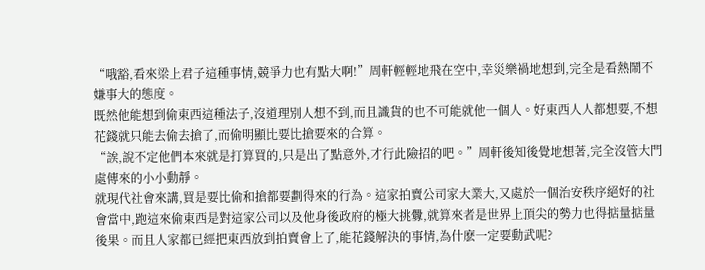“哦豁,看來梁上君子這種事情,競爭力也有點大啊!”周軒輕輕地飛在空中,幸災樂禍地想到,完全是看熱鬧不嫌事大的態度。
既然他能想到偷東西這種法子,沒道理別人想不到,而且識貨的也不可能就他一個人。好東西人人都想要,不想花錢就只能去偷去搶了,而偷明顯比要比搶要來的合算。
“誒,說不定他們本來就是打算買的,只是出了點意外,才行此險招的吧。”周軒後知後覺地想著,完全沒管大門處傳來的小小動靜。
就現代社會來講,買是要比偷和搶都要劃得來的行為。這家拍賣公司家大業大,又處於一個治安秩序絕好的社會當中,跑這來偷東西是對這家公司以及他身後政府的極大挑釁,就算來者是世界上頂尖的勢力也得掂量掂量後果。而且人家都已經把東西放到拍賣會上了,能花錢解決的事情,為什麽一定要動武呢?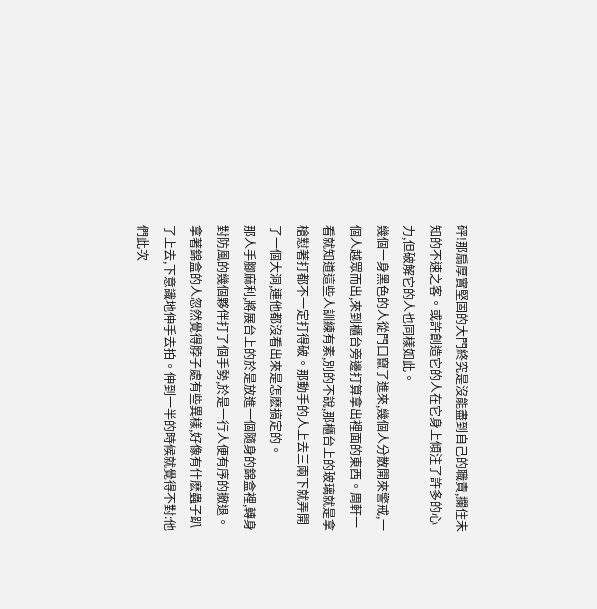砰!那扇厚實堅固的大門終究是沒能盡到自己的職責,攔住未知的不速之客。或許創造它的人在它身上傾注了許多的心力,但破解它的人也同樣如此。
幾個一身黑色的人從門口竄了進來,幾個人分散開來警戒,一個人越眾而出,來到櫃台旁邊打算拿出裡面的東西。周軒一看就知道這些人訓練有素,別的不說,那櫃台上的玻璃就是拿槍懟著打都不一定打得破。那動手的人上去三兩下就弄開了一個大洞,連他都沒看出來是怎麽搞定的。
那人手腳麻利,將展台上的於是放進一個隨身的錦盒裡,轉身對防風的幾個夥伴打了個手勢,於是一行人便有序的撤退。
拿著錦盒的人忽然覺得脖子處有些異樣,好像有什麽蟲子趴了上去,下意識地伸手去拍。伸到一半的時候就覺得不對:他們此次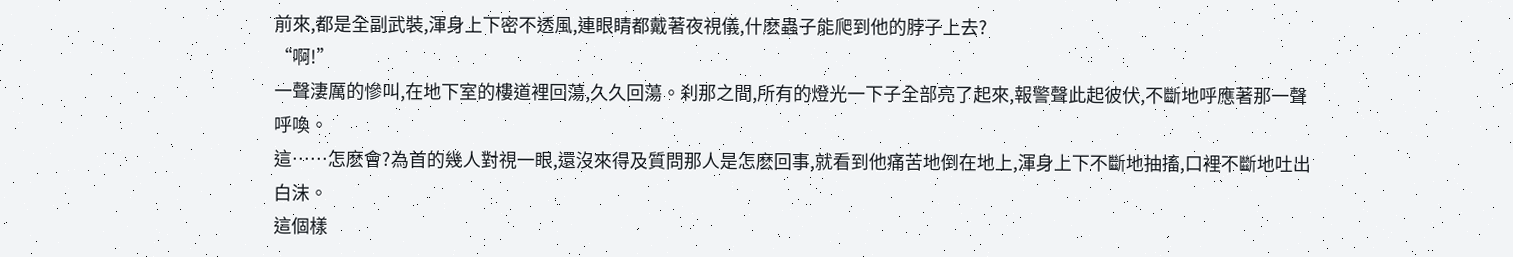前來,都是全副武裝,渾身上下密不透風,連眼睛都戴著夜視儀,什麽蟲子能爬到他的脖子上去?
“啊!”
一聲淒厲的慘叫,在地下室的樓道裡回蕩,久久回蕩。刹那之間,所有的燈光一下子全部亮了起來,報警聲此起彼伏,不斷地呼應著那一聲呼喚。
這……怎麽會?為首的幾人對視一眼,還沒來得及質問那人是怎麽回事,就看到他痛苦地倒在地上,渾身上下不斷地抽搐,口裡不斷地吐出白沫。
這個樣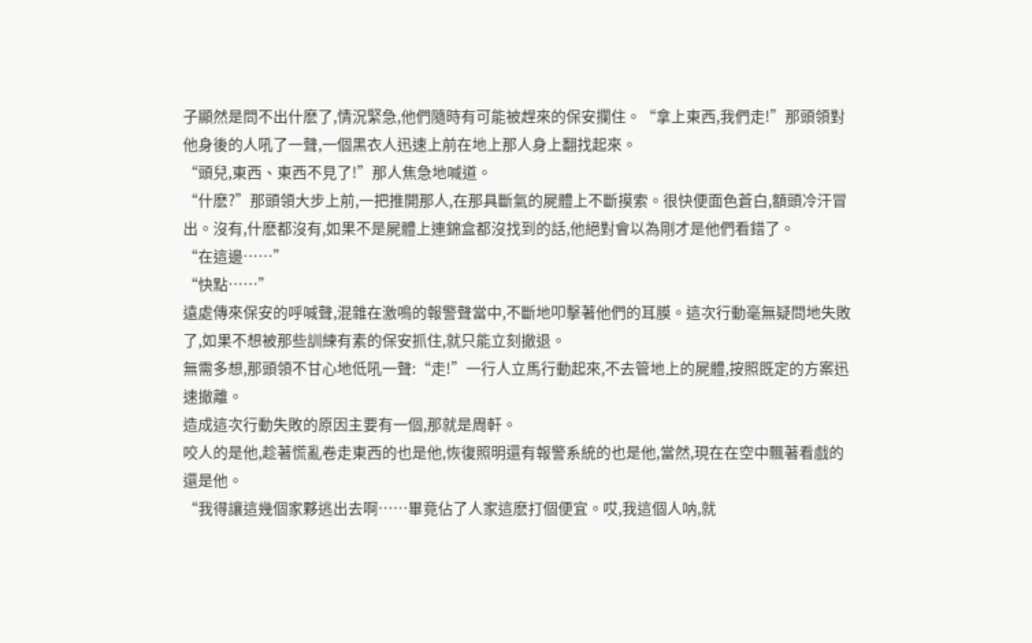子顯然是問不出什麽了,情況緊急,他們隨時有可能被趕來的保安攔住。“拿上東西,我們走!”那頭領對他身後的人吼了一聲,一個黑衣人迅速上前在地上那人身上翻找起來。
“頭兒,東西、東西不見了!”那人焦急地喊道。
“什麽?”那頭領大步上前,一把推開那人,在那具斷氣的屍體上不斷摸索。很快便面色蒼白,額頭冷汗冒出。沒有,什麽都沒有,如果不是屍體上連錦盒都沒找到的話,他絕對會以為剛才是他們看錯了。
“在這邊……”
“快點……”
遠處傳來保安的呼喊聲,混雜在激鳴的報警聲當中,不斷地叩擊著他們的耳膜。這次行動毫無疑問地失敗了,如果不想被那些訓練有素的保安抓住,就只能立刻撤退。
無需多想,那頭領不甘心地低吼一聲:“走!”一行人立馬行動起來,不去管地上的屍體,按照既定的方案迅速撤離。
造成這次行動失敗的原因主要有一個,那就是周軒。
咬人的是他,趁著慌亂卷走東西的也是他,恢復照明還有報警系統的也是他,當然,現在在空中飄著看戲的還是他。
“我得讓這幾個家夥逃出去啊……畢竟佔了人家這麽打個便宜。哎,我這個人呐,就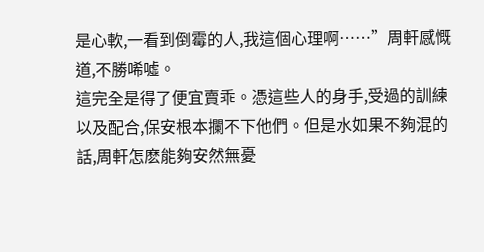是心軟,一看到倒霉的人,我這個心理啊……”周軒感慨道,不勝唏噓。
這完全是得了便宜賣乖。憑這些人的身手,受過的訓練以及配合,保安根本攔不下他們。但是水如果不夠混的話,周軒怎麽能夠安然無憂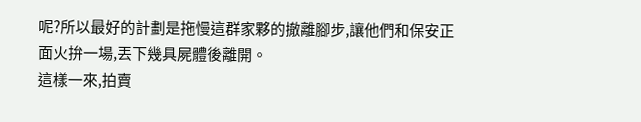呢?所以最好的計劃是拖慢這群家夥的撤離腳步,讓他們和保安正面火拚一場,丟下幾具屍體後離開。
這樣一來,拍賣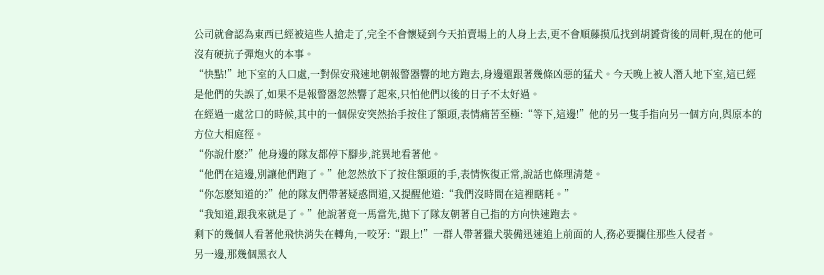公司就會認為東西已經被這些人搶走了,完全不會懷疑到今天拍賣場上的人身上去,更不會順藤摸瓜找到胡贇背後的周軒,現在的他可沒有硬抗子彈炮火的本事。
“快點!”地下室的入口處,一對保安飛速地朝報警器響的地方跑去,身邊還跟著幾條凶惡的猛犬。今天晚上被人潛入地下室,這已經是他們的失誤了,如果不是報警器忽然響了起來,只怕他們以後的日子不太好過。
在經過一處岔口的時候,其中的一個保安突然抬手按住了額頭,表情痛苦至極:“等下,這邊!”他的另一隻手指向另一個方向,與原本的方位大相庭徑。
“你說什麽?”他身邊的隊友都停下腳步,詫異地看著他。
“他們在這邊,別讓他們跑了。”他忽然放下了按住額頭的手,表情恢復正常,說話也條理清楚。
“你怎麽知道的?”他的隊友們帶著疑惑問道,又提醒他道:“我們沒時間在這裡瞎耗。”
“我知道,跟我來就是了。”他說著竟一馬當先,拋下了隊友朝著自己指的方向快速跑去。
剩下的幾個人看著他飛快消失在轉角,一咬牙:“跟上!”一群人帶著獵犬裝備迅速追上前面的人,務必要攔住那些入侵者。
另一邊,那幾個黑衣人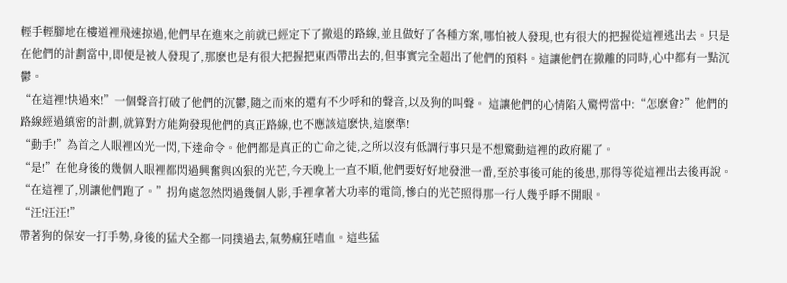輕手輕腳地在樓道裡飛速掠過,他們早在進來之前就已經定下了撤退的路線,並且做好了各種方案,哪怕被人發現,也有很大的把握從這裡逃出去。只是在他們的計劃當中,即便是被人發現了,那麽也是有很大把握把東西帶出去的,但事實完全超出了他們的預料。這讓他們在撤離的同時,心中都有一點沉鬱。
“在這裡!快過來!”一個聲音打破了他們的沉鬱,隨之而來的還有不少呼和的聲音,以及狗的叫聲。 這讓他們的心情陷入驚愕當中:“怎麽會?”他們的路線經過縝密的計劃,就算對方能夠發現他們的真正路線,也不應該這麽快,這麽準!
“動手!”為首之人眼裡凶光一閃,下達命令。他們都是真正的亡命之徒,之所以沒有低調行事只是不想驚動這裡的政府罷了。
“是!”在他身後的幾個人眼裡都閃過興奮與凶狠的光芒,今天晚上一直不順,他們要好好地發泄一番,至於事後可能的後患,那得等從這裡出去後再說。
“在這裡了,別讓他們跑了。”拐角處忽然閃過幾個人影,手裡拿著大功率的電筒,慘白的光芒照得那一行人幾乎睜不開眼。
“汪!汪汪!”
帶著狗的保安一打手勢,身後的猛犬全都一同撲過去,氣勢瘋狂嗜血。這些猛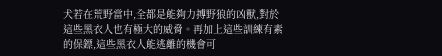犬若在荒野當中,全都是能夠力搏野狼的凶獸,對於這些黑衣人也有極大的威脅。再加上這些訓練有素的保鏢,這些黑衣人能逃離的機會可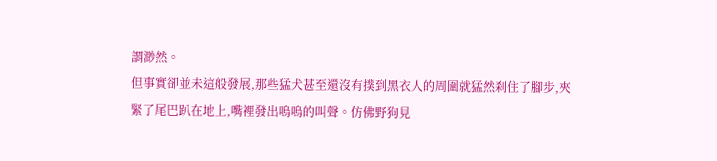謂渺然。
但事實卻並未這般發展,那些猛犬甚至還沒有撲到黑衣人的周圍就猛然刹住了腳步,夾緊了尾巴趴在地上,嘴裡發出嗚嗚的叫聲。仿佛野狗見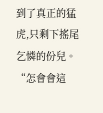到了真正的猛虎,只剩下搖尾乞憐的份兒。
“怎會會這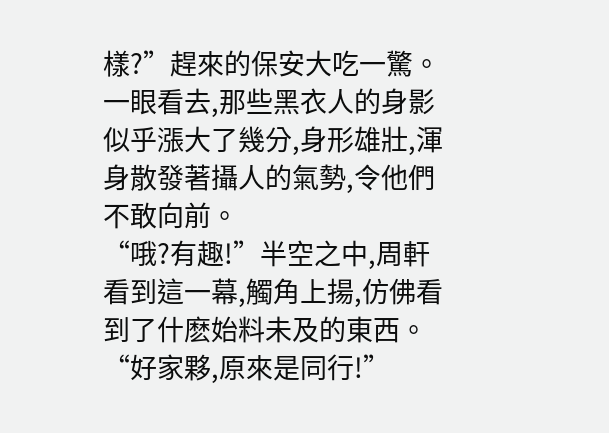樣?”趕來的保安大吃一驚。一眼看去,那些黑衣人的身影似乎漲大了幾分,身形雄壯,渾身散發著攝人的氣勢,令他們不敢向前。
“哦?有趣!”半空之中,周軒看到這一幕,觸角上揚,仿佛看到了什麽始料未及的東西。
“好家夥,原來是同行!”